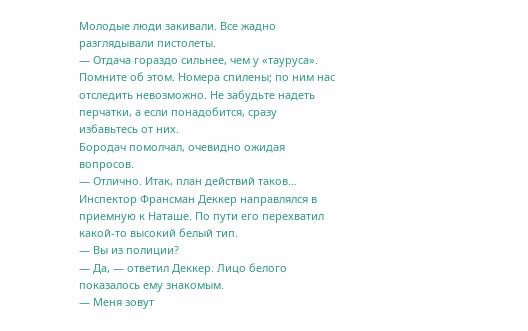Молодые люди закивали. Все жадно разглядывали пистолеты.
— Отдача гораздо сильнее, чем у «тауруса». Помните об этом. Номера спилены; по ним нас отследить невозможно. Не забудьте надеть перчатки, а если понадобится, сразу избавьтесь от них.
Бородач помолчал, очевидно ожидая вопросов.
— Отлично. Итак, план действий таков…
Инспектор Франсман Деккер направлялся в приемную к Наташе. По пути его перехватил какой-то высокий белый тип.
— Вы из полиции?
— Да, — ответил Деккер. Лицо белого показалось ему знакомым.
— Меня зовут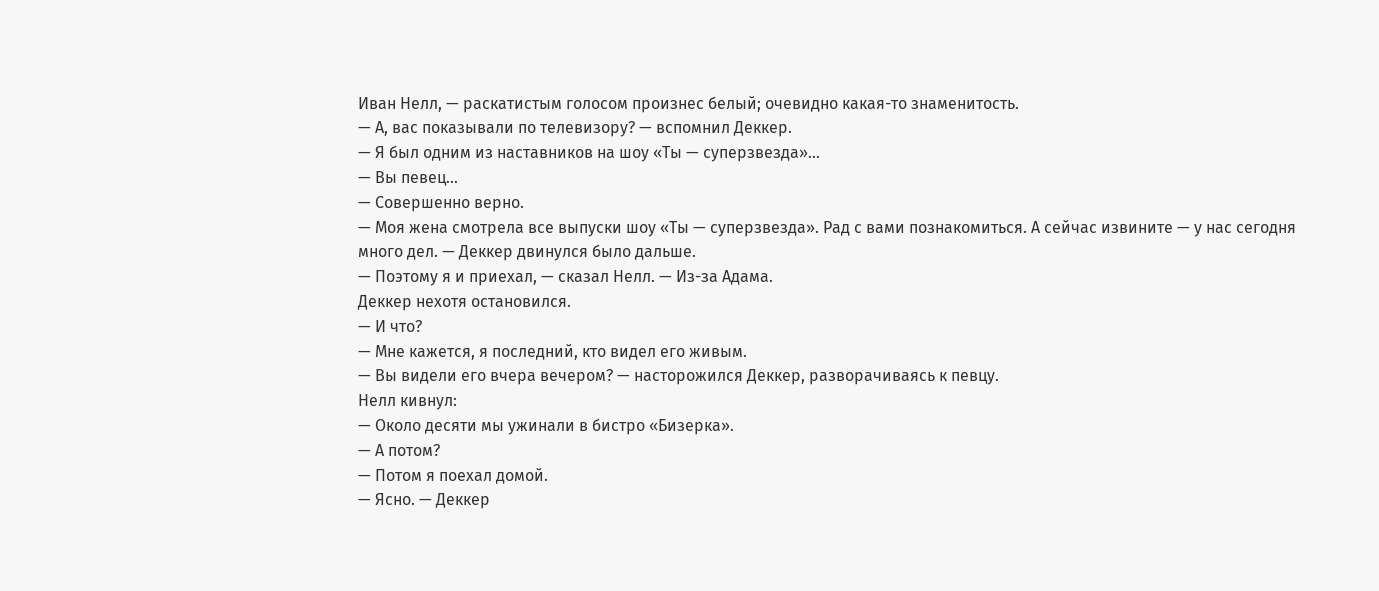Иван Нелл, — раскатистым голосом произнес белый; очевидно какая-то знаменитость.
— А, вас показывали по телевизору? — вспомнил Деккер.
— Я был одним из наставников на шоу «Ты — суперзвезда»…
— Вы певец…
— Совершенно верно.
— Моя жена смотрела все выпуски шоу «Ты — суперзвезда». Рад с вами познакомиться. А сейчас извините — у нас сегодня много дел. — Деккер двинулся было дальше.
— Поэтому я и приехал, — сказал Нелл. — Из-за Адама.
Деккер нехотя остановился.
— И что?
— Мне кажется, я последний, кто видел его живым.
— Вы видели его вчера вечером? — насторожился Деккер, разворачиваясь к певцу.
Нелл кивнул:
— Около десяти мы ужинали в бистро «Бизерка».
— А потом?
— Потом я поехал домой.
— Ясно. — Деккер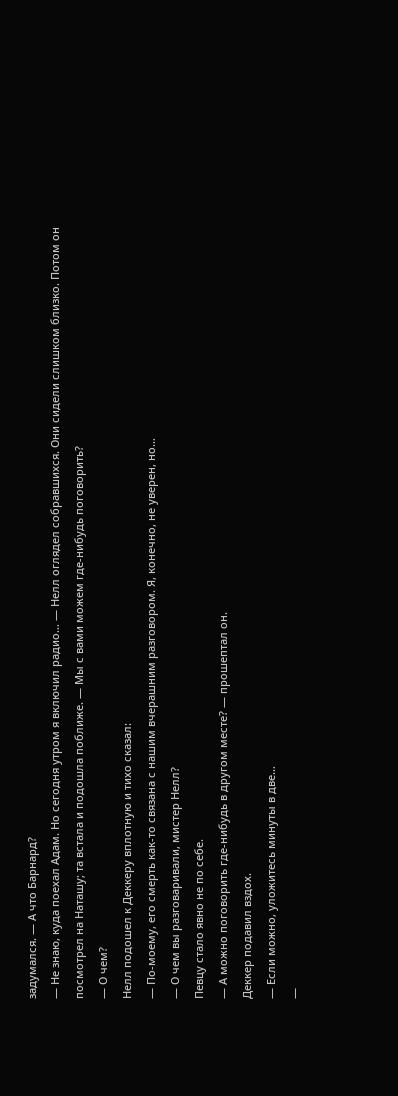задумался. — А что Барнард?
— Не знаю, куда поехал Адам. Но сегодня утром я включил радио… — Нелл оглядел собравшихся. Они сидели слишком близко. Потом он посмотрел на Наташу; та встала и подошла поближе. — Мы с вами можем где-нибудь поговорить?
— О чем?
Нелл подошел к Деккеру вплотную и тихо сказал:
— По-моему, его смерть как-то связана с нашим вчерашним разговором. Я, конечно, не уверен, но…
— О чем вы разговаривали, мистер Нелл?
Певцу стало явно не по себе.
— А можно поговорить где-нибудь в другом месте? — прошептал он.
Деккер подавил вздох.
— Если можно, уложитесь минуты в две…
—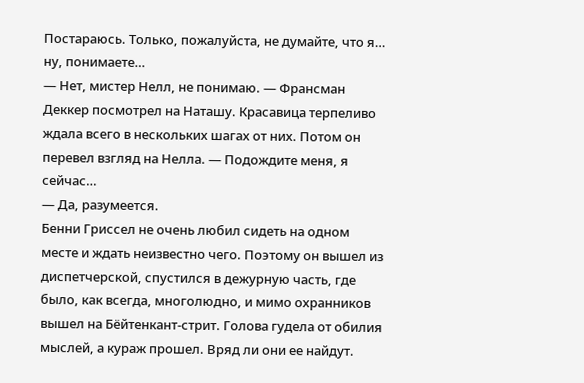Постараюсь. Только, пожалуйста, не думайте, что я… ну, понимаете…
— Нет, мистер Нелл, не понимаю. — Франсман Деккер посмотрел на Наташу. Красавица терпеливо ждала всего в нескольких шагах от них. Потом он перевел взгляд на Нелла. — Подождите меня, я сейчас…
— Да, разумеется.
Бенни Гриссел не очень любил сидеть на одном месте и ждать неизвестно чего. Поэтому он вышел из диспетчерской, спустился в дежурную часть, где было, как всегда, многолюдно, и мимо охранников вышел на Бёйтенкант-стрит. Голова гудела от обилия мыслей, а кураж прошел. Вряд ли они ее найдут.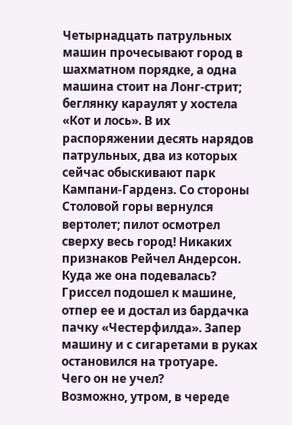Четырнадцать патрульных машин прочесывают город в шахматном порядке, а одна машина стоит на Лонг-стрит; беглянку караулят у хостела «Кот и лось». В их распоряжении десять нарядов патрульных, два из которых сейчас обыскивают парк Кампани-Гарденз. Со стороны Столовой горы вернулся вертолет; пилот осмотрел сверху весь город! Никаких признаков Рейчел Андерсон.
Куда же она подевалась?
Гриссел подошел к машине, отпер ее и достал из бардачка пачку «Честерфилда». Запер машину и с сигаретами в руках остановился на тротуаре.
Чего он не учел?
Возможно, утром, в череде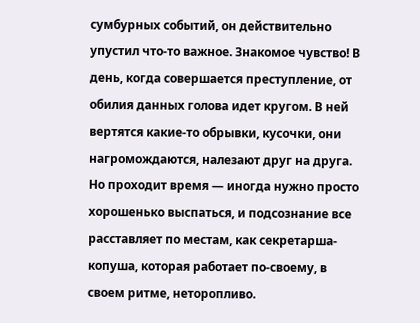сумбурных событий, он действительно упустил что-то важное. Знакомое чувство! В день, когда совершается преступление, от обилия данных голова идет кругом. В ней вертятся какие-то обрывки, кусочки, они нагромождаются, налезают друг на друга. Но проходит время — иногда нужно просто хорошенько выспаться, и подсознание все расставляет по местам, как секретарша-копуша, которая работает по-своему, в своем ритме, неторопливо.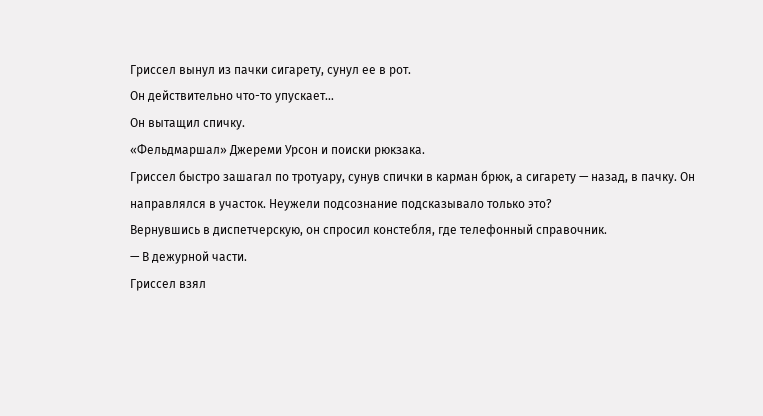Гриссел вынул из пачки сигарету, сунул ее в рот.
Он действительно что-то упускает…
Он вытащил спичку.
«Фельдмаршал» Джереми Урсон и поиски рюкзака.
Гриссел быстро зашагал по тротуару, сунув спички в карман брюк, а сигарету — назад, в пачку. Он направлялся в участок. Неужели подсознание подсказывало только это?
Вернувшись в диспетчерскую, он спросил констебля, где телефонный справочник.
— В дежурной части.
Гриссел взял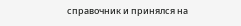справочник и принялся на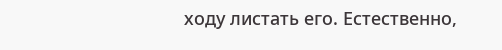ходу листать его. Естественно,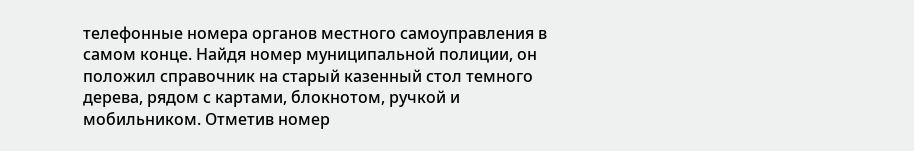телефонные номера органов местного самоуправления в самом конце. Найдя номер муниципальной полиции, он положил справочник на старый казенный стол темного дерева, рядом с картами, блокнотом, ручкой и мобильником. Отметив номер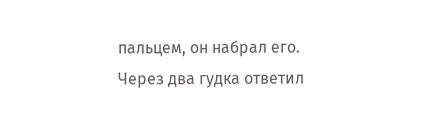пальцем, он набрал его. Через два гудка ответил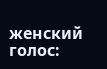женский голос: